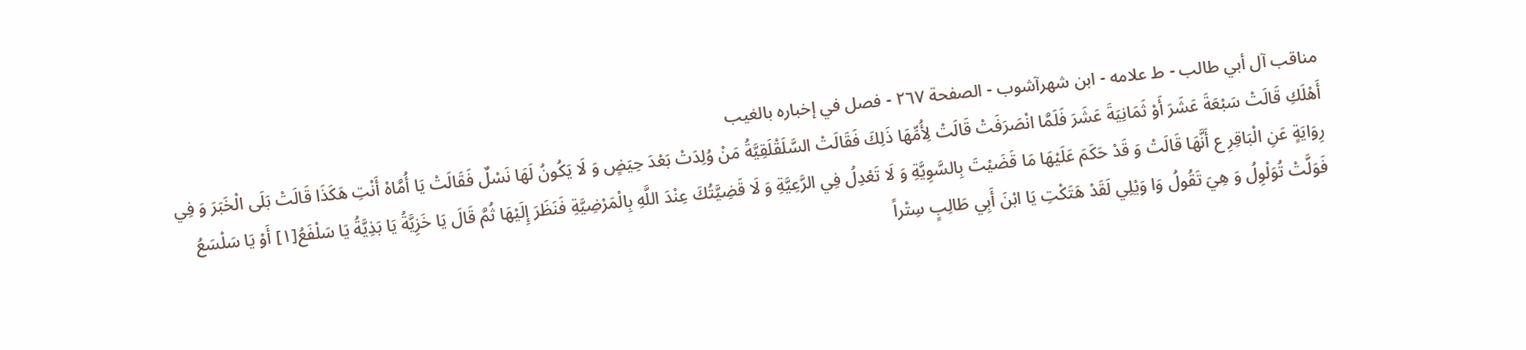مناقب آل أبي طالب - ط علامه - ابن شهرآشوب - الصفحة ٢٦٧ - فصل في إخباره بالغيب
أَهْلَكِ قَالَتْ سَبْعَةَ عَشَرَ أَوْ ثَمَانِيَةَ عَشَرَ فَلَمَّا انْصَرَفَتْ قَالَتْ لِأُمِّهَا ذَلِكَ فَقَالَتْ السَّلَقْلَقِيَّةُ مَنْ وُلِدَتْ بَعْدَ حِيَضٍ وَ لَا يَكُونُ لَهَا نَسْلٌ فَقَالَتْ يَا أُمَّاهْ أَنْتِ هَكَذَا قَالَتْ بَلَى الْخَبَرَ وَ فِي رِوَايَةٍ عَنِ الْبَاقِرِ ع أَنَّهَا قَالَتْ وَ قَدْ حَكَمَ عَلَيْهَا مَا قَضَيْتَ بِالسَّوِيَّةِ وَ لَا تَعْدِلُ فِي الرَّعِيَّةِ وَ لَا قَضِيَّتُكَ عِنْدَ اللَّهِ بِالْمَرْضِيَّةِ فَنَظَرَ إِلَيْهَا ثُمَّ قَالَ يَا خَزِيَّةُ يَا بَذِيَّةُ يَا سَلْفَعُ[١] أَوْ يَا سَلْسَعُ فَوَلَّتْ تُوَلْوِلُ وَ هِيَ تَقُولُ وَا وَيْلِي لَقَدْ هَتَكْتِ يَا ابْنَ أَبِي طَالِبٍ سِتْراً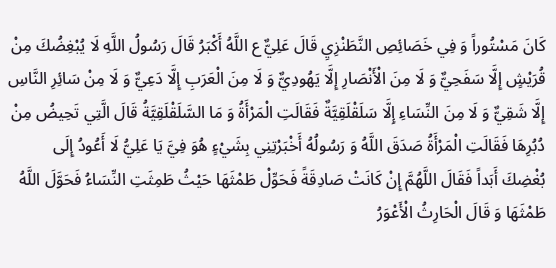كَانَ مَسْتُوراً وَ فِي خَصَائِصِ النَّطَنْزِيِ قَالَ عَلِيٌّ ع اللَّهُ أَكْبَرُ قَالَ رَسُولُ اللَّهِ لَا يُبْغِضُكَ مِنْ قُرَيْشٍ إِلَّا سَفَحِيٌّ وَ لَا مِنَ الْأَنْصَارِ إِلَّا يَهُودِيٌّ وَ لَا مِنَ الْعَرَبِ إِلَّا دَعِيٌّ وَ لَا مِنْ سَائِرِ النَّاسِ إِلَّا شَقِيٌّ وَ لَا مِنَ النِّسَاءِ إِلَّا سَلَقْلَقِيَّةٌ فَقَالَتِ الْمَرْأَةُ وَ مَا السَّلَقْلَقِيَّةُ قَالَ الَّتِي تَحِيضُ مِنْ دُبُرِهَا فَقَالَتِ الْمَرْأَةُ صَدَقَ اللَّهُ وَ رَسُولُهُ أَخْبَرْتِنِي بِشَيْءٍ هُوَ فِيَّ يَا عَلِيُّ لَا أَعُودُ إِلَى بُغْضِكَ أَبَداً فَقَالَ اللَّهُمَّ إِنْ كَانَتْ صَادِقَةً فَحَوِّلْ طَمْثَهَا حَيْثُ طَمِثَتِ النِّسَاءُ فَحَوَّلَ اللَّهُ طَمْثَهَا وَ قَالَ الْحَارِثُ الْأَعْوَرُ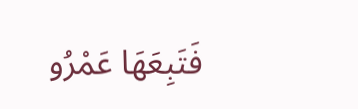فَتَبِعَهَا عَمْرُو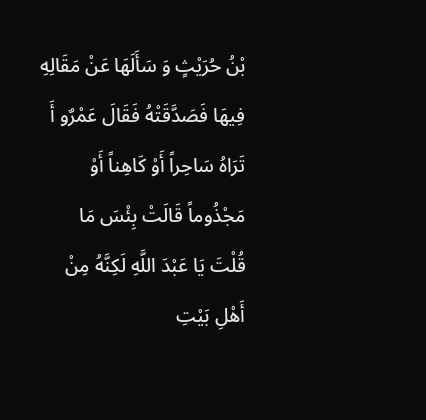بْنُ حُرَيْثٍ وَ سَأَلَهَا عَنْ مَقَالِهِ فِيهَا فَصَدَّقَتْهُ فَقَالَ عَمْرٌو أَ تَرَاهُ سَاحِراً أَوْ كَاهِناً أَوْ مَجْذُوماً قَالَتْ بِئْسَ مَا قُلْتَ يَا عَبْدَ اللَّهِ لَكِنَّهُ مِنْ أَهْلِ بَيْتِ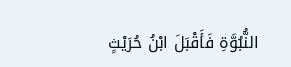النُّبُوَّةِ فَأَقْبَلَ ابْنُ حُرَيْثٍ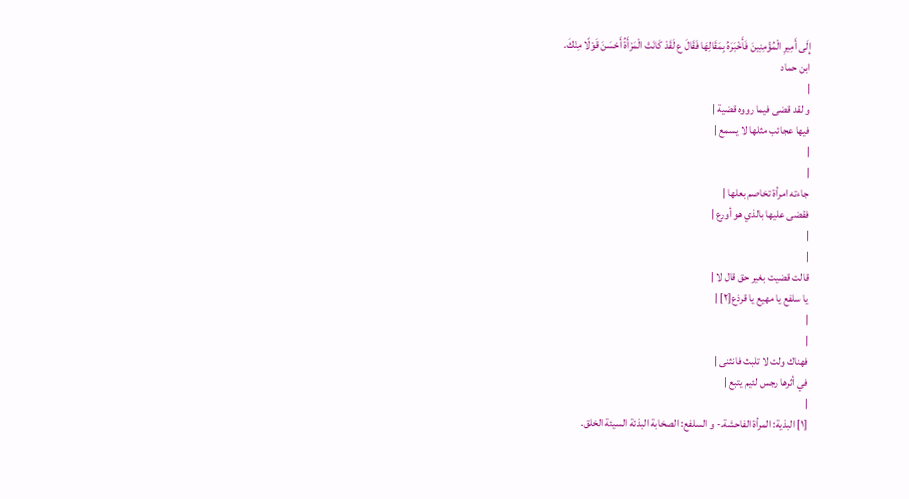إِلَى أَمِيرِ الْمُؤْمِنِينَ فَأَخْبَرَهُ بِمَقَالِهَا فَقَالَ ع لَقَدْ كَانَتْ الْمَرْأَةُ أَحْسَنَ قَوْلًا مِنْكَ.
ابن حماد
|
و لقد قضى فيما رووه قضية |
فيها عجائب مثلها لا يسمع |
|
|
جاءته امرأة تخاصم بعلها |
فقضى عليها بالذي هو أورع |
|
|
قالت قضيت بغير حق قال لا |
يا سلفع يا مهيع يا قرذع[٢] |
|
|
فهناك ولت لا تلبث فانثنى |
في أثرها رجس لئيم يتبع |
|
[١] البذية: المرأة الفاحشة.- و السلفع: الصخابة البذئة السيئة الخلق.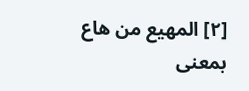[٢] المهيع من هاع بمعنى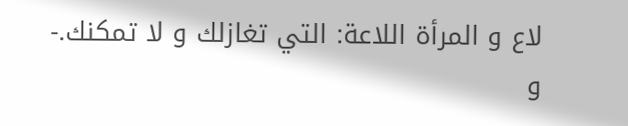لاع و المرأة اللاعة: التي تغازلك و لا تمكنك.- و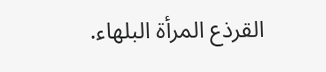القرذع المرأة البلهاء.